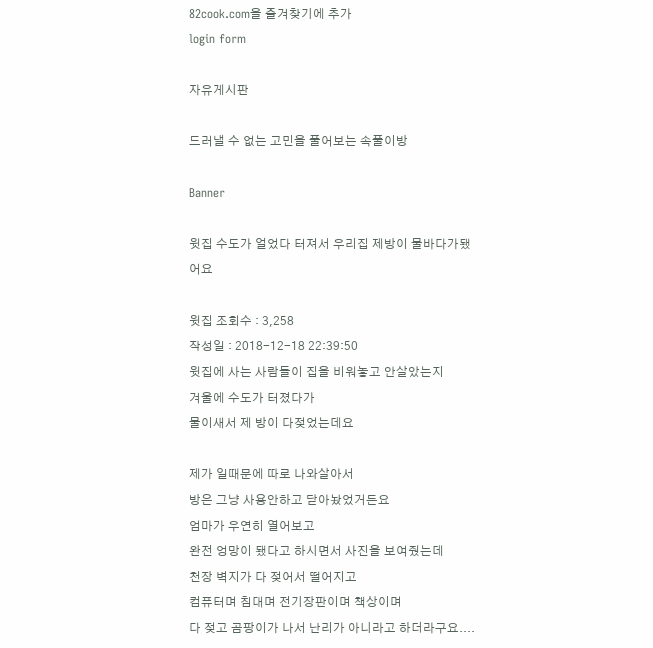82cook.com을 즐겨찾기에 추가
login form

자유게시판

드러낼 수 없는 고민을 풀어보는 속풀이방

Banner

윗집 수도가 얼었다 터져서 우리집 제방이 물바다가됐어요

윗집 조회수 : 3,258
작성일 : 2018-12-18 22:39:50
윗집에 사는 사람들이 집을 비워놓고 안살았는지
겨울에 수도가 터졌다가
물이새서 제 방이 다젖었는데요

제가 일때문에 따로 나와살아서
방은 그냥 사용안하고 닫아놨었거든요
엄마가 우연히 열어보고
완전 엉망이 됐다고 하시면서 사진을 보여줬는데
천장 벽지가 다 젖어서 떨어지고
컴퓨터며 침대며 전기장판이며 책상이며
다 젖고 곰팡이가 나서 난리가 아니라고 하더라구요....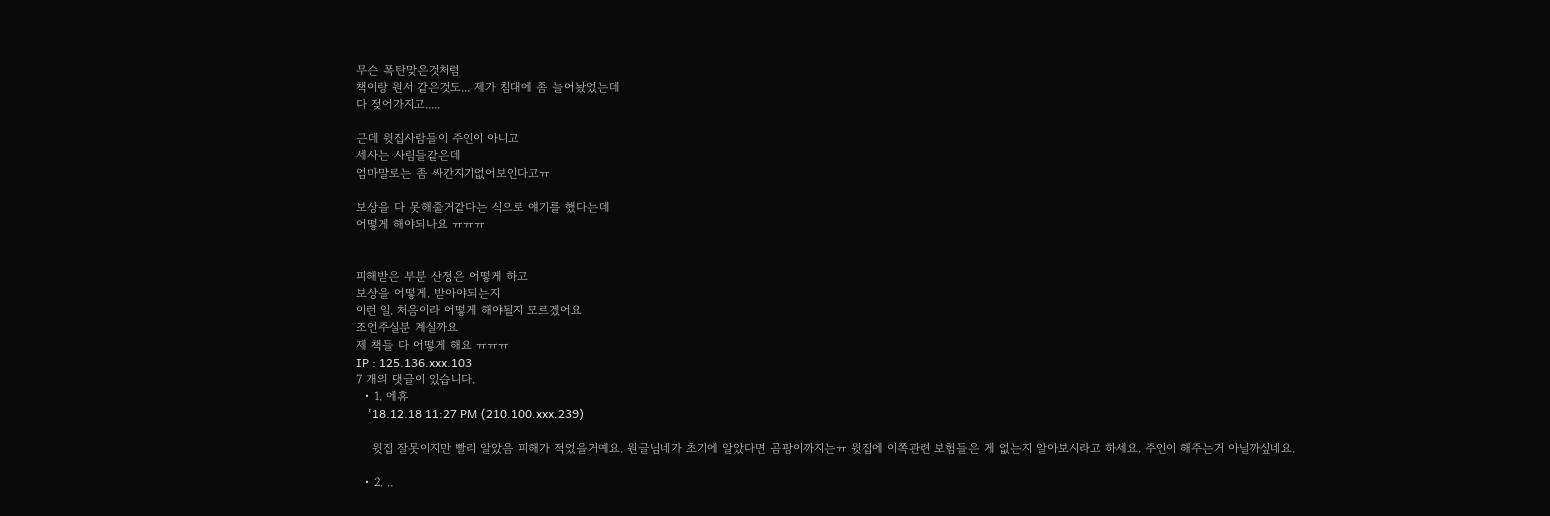무슨 폭탄맞은것처럼
책이랑 원서 같은것도... 제가 침대에 좀 늘어놨었는데
다 젖어가지고.....

근데 윗집사람들이 주인이 아니고
세사는 사림들같은데
엄마말로는 좀 싸간지기없어보인다고ㅠ

보상을 다 못해줄거같다는 식으로 얘기를 했다는데
어떻게 해야되나요 ㅠㅠㅠ


피해받은 부분 산정은 어떻게 하고
보상을 어떻게. 받아야되는지
이런 일. 처음이라 어떻게 해야될지 모르겠어요
조언주실분 계실까요
제 책들 다 어떻게 해요 ㅠㅠㅠ
IP : 125.136.xxx.103
7 개의 댓글이 있습니다.
  • 1. 에휴
    '18.12.18 11:27 PM (210.100.xxx.239)

    윗집 잘못이지만 빨리 알았음 피해가 적었을거예요. 원글님네가 초기에 알았다면 곰팡이까지는ㅠ 윗집에 이쪽관련 보험들은 게 없는지 알아보시라고 하세요. 주인이 해주는거 아닐까싶네요.

  • 2. ..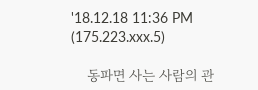'18.12.18 11:36 PM (175.223.xxx.5)

    동파면 사는 사람의 관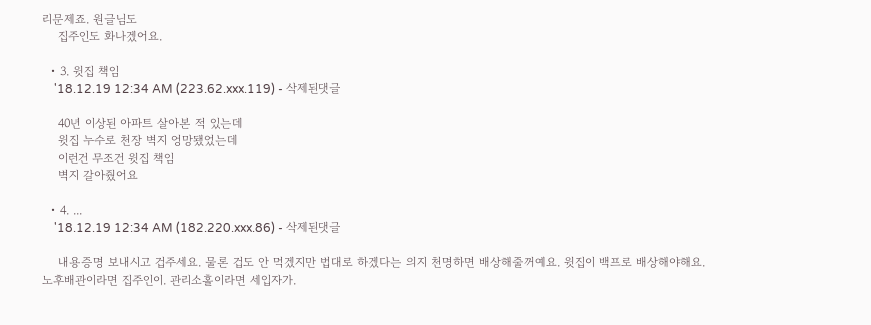리문제죠. 원글님도
    집주인도 화나겠어요.

  • 3. 윗집 책임
    '18.12.19 12:34 AM (223.62.xxx.119) - 삭제된댓글

    40년 이상된 아파트 살아본 적 있는데
    윗집 누수로 천장 벽지 엉망됐었는데
    이런건 무조건 윗집 책임
    벽지 갈아줬어요

  • 4. ...
    '18.12.19 12:34 AM (182.220.xxx.86) - 삭제된댓글

    내용증명 보내시고 겁주세요. 물론 겁도 안 먹겠지만 법대로 하겠다는 의지 천명하면 배상해줄꺼예요. 윗집이 백프로 배상해야해요. 노후배관이라면 집주인이. 관리소홀이라면 세입자가.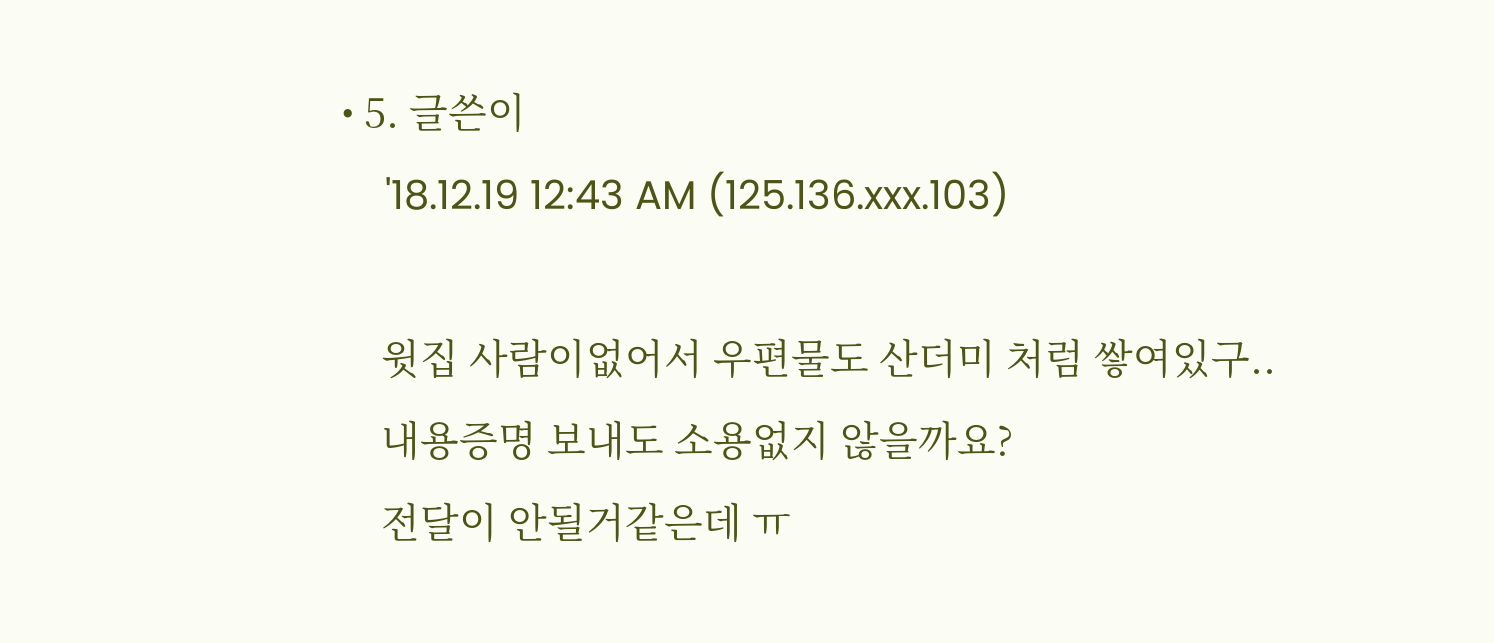• 5. 글쓴이
    '18.12.19 12:43 AM (125.136.xxx.103)

    윗집 사람이없어서 우편물도 산더미 처럼 쌓여있구..
    내용증명 보내도 소용없지 않을까요?
    전달이 안될거같은데 ㅠ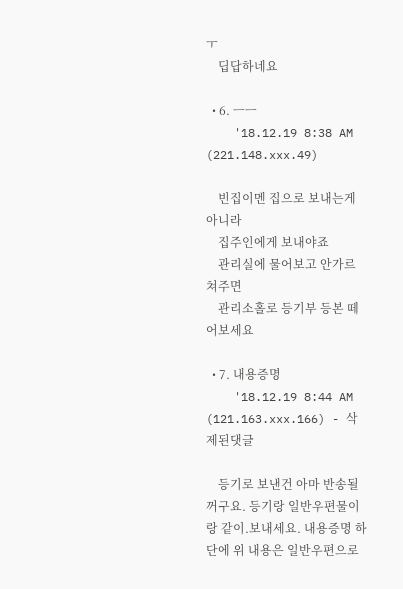ㅜ
    딥답하네요

  • 6. ㅡㅡ
    '18.12.19 8:38 AM (221.148.xxx.49)

    빈집이멘 집으로 보내는게 아니라
    집주인에게 보내야죠
    관리실에 물어보고 안가르쳐주면
    관리소홀로 등기부 등본 떼어보세요

  • 7. 내용증명
    '18.12.19 8:44 AM (121.163.xxx.166) - 삭제된댓글

    등기로 보낸건 아마 반송될꺼구요. 등기랑 일반우편물이랑 같이.보내세요. 내용증명 하단에 위 내용은 일반우편으로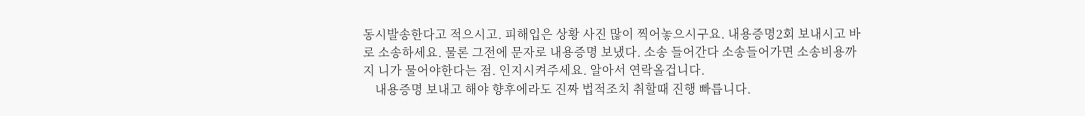동시발송한다고 적으시고. 피해입은 상황 사진 많이 찍어놓으시구요. 내용증명2회 보내시고 바로 소송하세요. 물론 그전에 문자로 내용증명 보냈다. 소송 들어간다 소송들어가면 소송비용까지 니가 물어야한다는 점. 인지시켜주세요. 알아서 연락올겁니다.
    내용증명 보내고 해야 향후에라도 진짜 법적조치 취할때 진행 빠릅니다.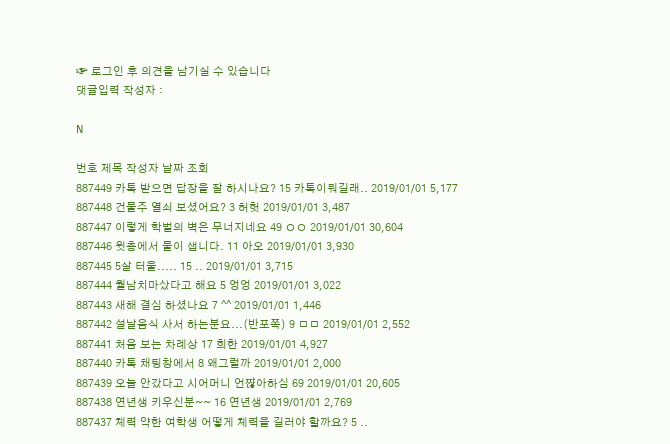☞ 로그인 후 의견을 남기실 수 있습니다
댓글입력 작성자 :

N

번호 제목 작성자 날짜 조회
887449 카톡 받으면 답장을 잘 하시나요? 15 카톡이뭐길래.. 2019/01/01 5,177
887448 건물주 열쇠 보셨어요? 3 허헛 2019/01/01 3,487
887447 이렇게 학벌의 벽은 무너지네요 49 ㅇㅇ 2019/01/01 30,604
887446 윗층에서 물이 샙니다. 11 아오 2019/01/01 3,930
887445 5살 터울..... 15 .. 2019/01/01 3,715
887444 월남치마샀다고 해요 5 엉엉 2019/01/01 3,022
887443 새해 결심 하셨나요 7 ^^ 2019/01/01 1,446
887442 설날음식 사서 하는분요...(반포쪽) 9 ㅁㅁ 2019/01/01 2,552
887441 처음 보는 차례상 17 희한 2019/01/01 4,927
887440 카톡 채팅창에서 8 왜그럴까 2019/01/01 2,000
887439 오늘 안갔다고 시어머니 언쨚아하심 69 2019/01/01 20,605
887438 연년생 키우신분~~ 16 연년생 2019/01/01 2,769
887437 체력 약한 여학생 어떻게 체력을 길러야 할까요? 5 ..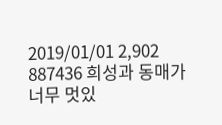2019/01/01 2,902
887436 희성과 동매가 너무 멋있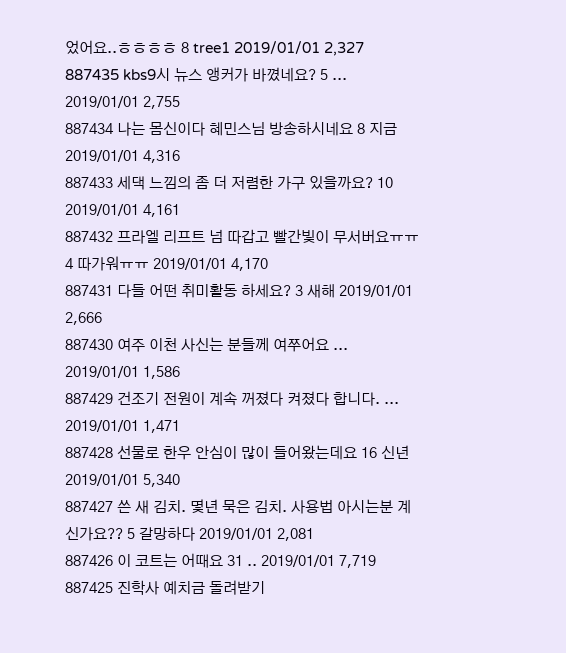었어요..ㅎㅎㅎㅎ 8 tree1 2019/01/01 2,327
887435 kbs9시 뉴스 앵커가 바꼈네요? 5 ... 2019/01/01 2,755
887434 나는 몸신이다 혜민스님 방송하시네요 8 지금 2019/01/01 4,316
887433 세댁 느낌의 좀 더 저렴한 가구 있을까요? 10 2019/01/01 4,161
887432 프라엘 리프트 넘 따갑고 빨간빛이 무서버요ㅠㅠ 4 따가워ㅠㅠ 2019/01/01 4,170
887431 다들 어떤 취미활동 하세요? 3 새해 2019/01/01 2,666
887430 여주 이천 사신는 분들께 여쭈어요 ... 2019/01/01 1,586
887429 건조기 전원이 계속 꺼졌다 켜졌다 합니다. ... 2019/01/01 1,471
887428 선물로 한우 안심이 많이 들어왔는데요 16 신년 2019/01/01 5,340
887427 쓴 새 김치. 몇년 묵은 김치. 사용법 아시는분 계신가요?? 5 갈망하다 2019/01/01 2,081
887426 이 코트는 어때요 31 .. 2019/01/01 7,719
887425 진학사 예치금 돌려받기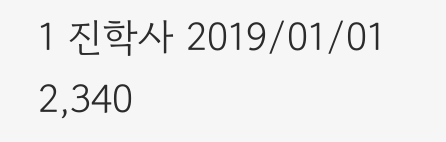1 진학사 2019/01/01 2,340